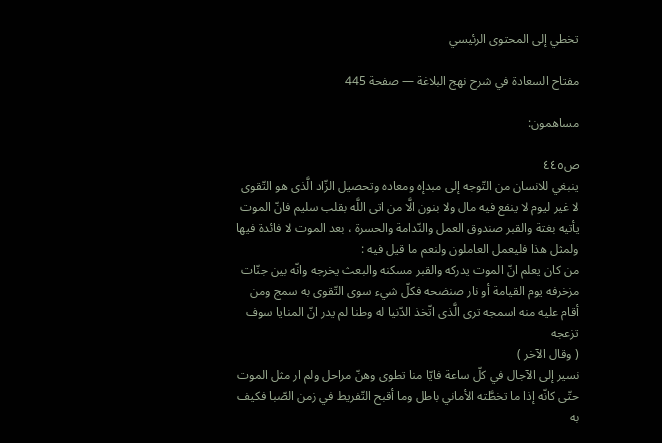تخطي إلى المحتوى الرئيسي

مفتاح السعادة في شرح نهج البلاغة — صفحة 445

مساهمون:

ص٤٤٥
ينبغي للانسان من التّوجه إلى مبدإه ومعاده وتحصيل الزّاد الَّذى هو التّقوى لا غير ليوم لا ينفع فيه مال ولا بنون الَّا من اتى اللَّه بقلب سليم فانّ الموت يأتيه بغتة والقبر صندوق العمل والنّدامة والحسرة ، بعد الموت لا فائدة فيها ولمثل هذا فليعمل العاملون ولنعم ما قيل فيه :
من كان يعلم انّ الموت يدركه والقبر مسكنه والبعث يخرجه وانّه بين جنّات مزخرفه يوم القيامة أو نار صنضحه فكلّ شيء سوى التّقوى به سمج ومن أقام عليه منه اسمجه ترى الَّذى اتّخذ الدّنيا له وطنا لم يدر انّ المنايا سوف تزعجه
( وقال الآخر )
نسير إلى الآجال في كلّ ساعة فايّا منا تطوى وهنّ مراحل ولم ار مثل الموت حتّى كانّه إذا ما تخطَّته الأماني باطل وما أقبح التّفريط في زمن الصّبا فكيف به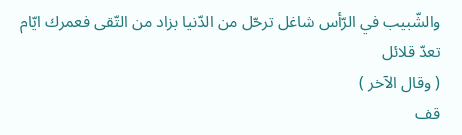والشّبيب في الرّأس شاغل ترحّل من الدّنيا بزاد من التّقى فعمرك ايّام تعدّ قلائل
( وقال الآخر )
قف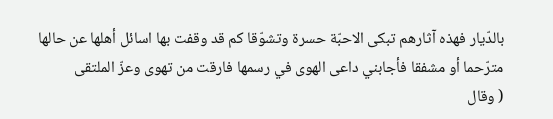بالدّيار فهذه آثارهم تبكى الاحبّة حسرة وتشوّقا كم قد وقفت بها اسائل أهلها عن حالها مترّحما أو مشفقا فأجابني داعى الهوى في رسمها فارقت من تهوى وعزّ الملتقى
( وقال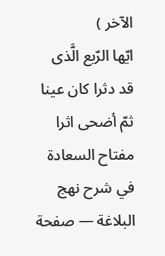الآخر )
ايّها الرّبع الَّذى قد دثرا كان عينا ثمّ أضحى اثرا
مفتاح السعادة في شرح نهج البلاغة — صفحة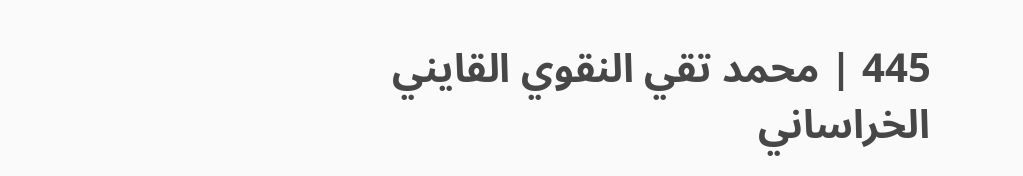445 | محمد تقي النقوي القايني الخراساني